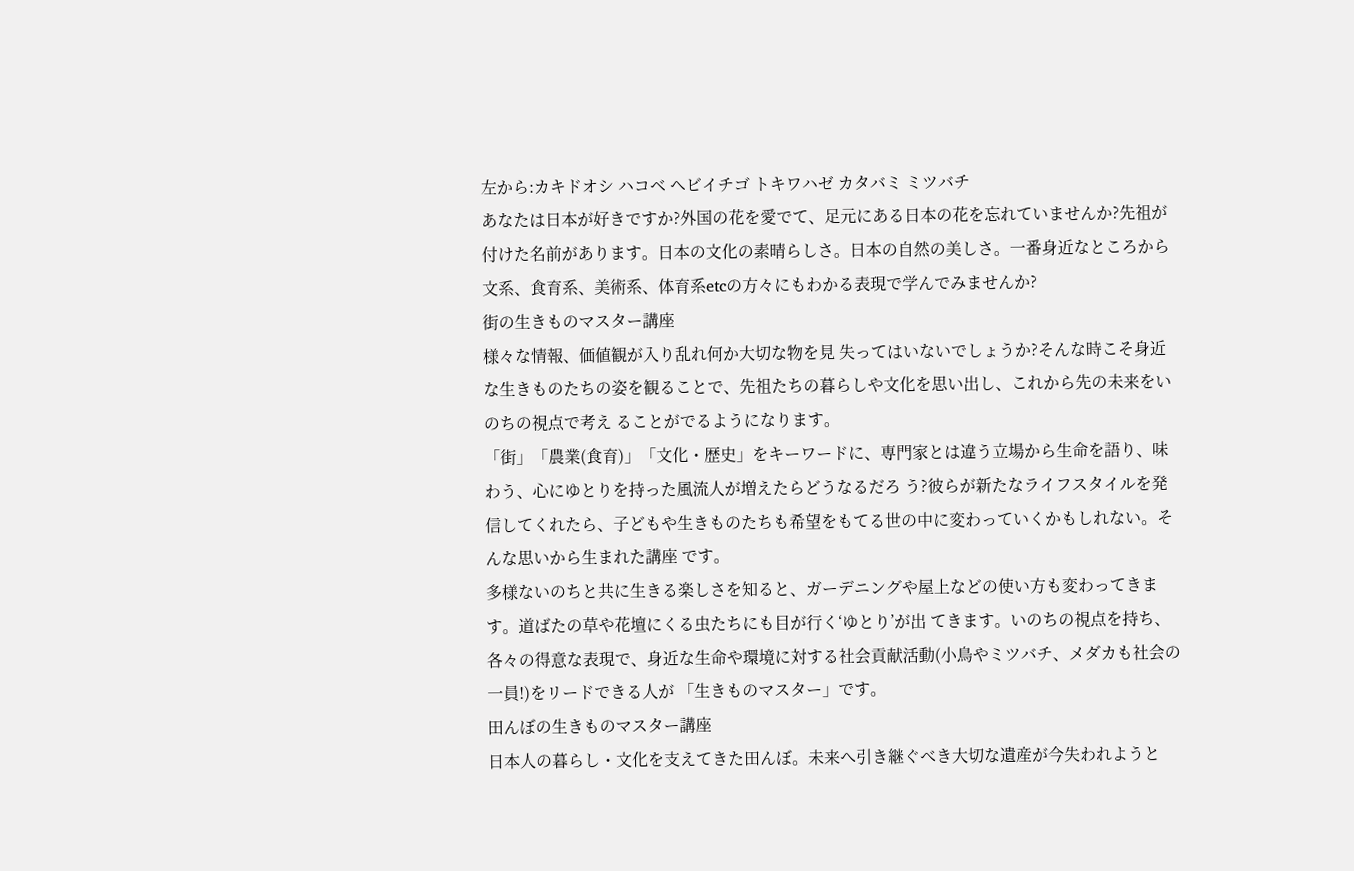左から:カキドオシ ハコベ ヘビイチゴ トキワハゼ カタバミ ミツバチ
あなたは日本が好きですか?外国の花を愛でて、足元にある日本の花を忘れていませんか?先祖が付けた名前があります。日本の文化の素晴らしさ。日本の自然の美しさ。一番身近なところから文系、食育系、美術系、体育系etcの方々にもわかる表現で学んでみませんか?
街の生きものマスター講座
様々な情報、価値観が入り乱れ何か大切な物を見 失ってはいないでしょうか?そんな時こそ身近な生きものたちの姿を観ることで、先祖たちの暮らしや文化を思い出し、これから先の未来をいのちの視点で考え ることがでるようになります。
「街」「農業(食育)」「文化・歴史」をキーワードに、専門家とは違う立場から生命を語り、味わう、心にゆとりを持った風流人が増えたらどうなるだろ う?彼らが新たなライフスタイルを発信してくれたら、子どもや生きものたちも希望をもてる世の中に変わっていくかもしれない。そんな思いから生まれた講座 です。
多様ないのちと共に生きる楽しさを知ると、ガーデニングや屋上などの使い方も変わってきます。道ばたの草や花壇にくる虫たちにも目が行く‘ゆとり’が出 てきます。いのちの視点を持ち、各々の得意な表現で、身近な生命や環境に対する社会貢献活動(小鳥やミツバチ、メダカも社会の一員!)をリードできる人が 「生きものマスター」です。
田んぼの生きものマスター講座
日本人の暮らし・文化を支えてきた田んぼ。未来へ引き継ぐべき大切な遺産が今失われようと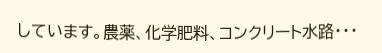しています。農薬、化学肥料、コンクリート水路・・・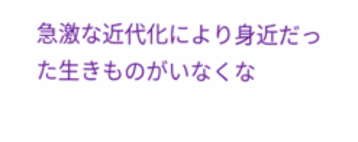急激な近代化により身近だった生きものがいなくな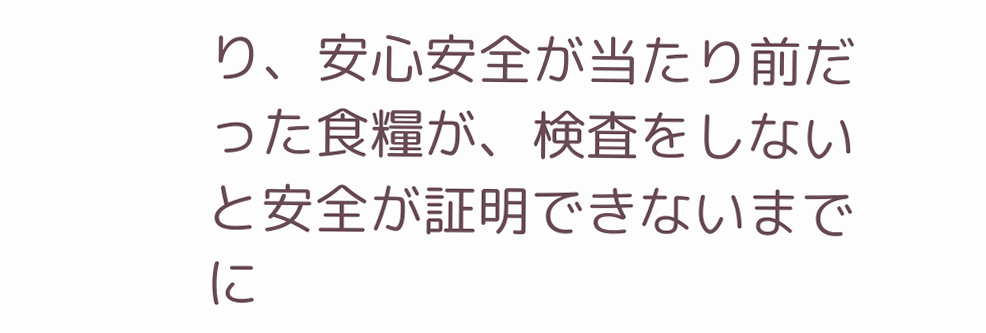り、安心安全が当たり前だった食糧が、検査をしないと安全が証明できないまでに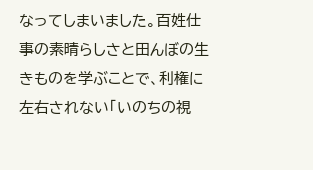なってしまいました。百姓仕事の素晴らしさと田んぼの生きものを学ぶことで、利権に左右されない「いのちの視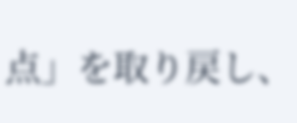点」を取り戻し、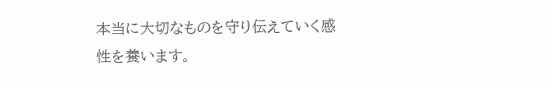本当に大切なものを守り伝えていく感性を養います。